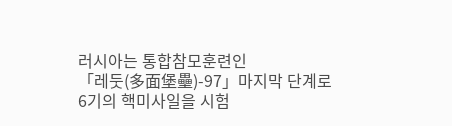러시아는 통합참모훈련인
「레둣(多面堡壘)-97」마지막 단계로 6기의 핵미사일을 시험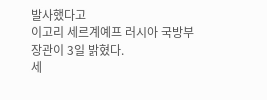발사했다고
이고리 세르계예프 러시아 국방부장관이 3일 밝혔다.
세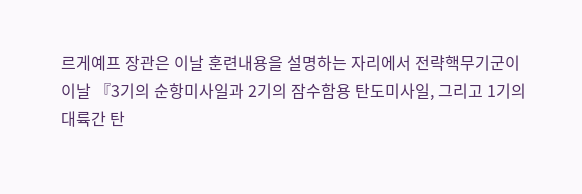르게예프 장관은 이날 훈련내용을 설명하는 자리에서 전략핵무기군이
이날 『3기의 순항미사일과 2기의 잠수함용 탄도미사일, 그리고 1기의
대륙간 탄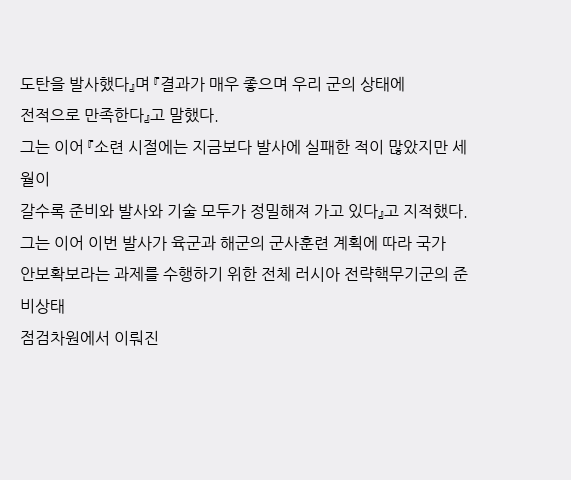도탄을 발사했다』며 『결과가 매우 좋으며 우리 군의 상태에
전적으로 만족한다』고 말했다.
그는 이어 『소련 시절에는 지금보다 발사에 실패한 적이 많았지만 세월이
갈수록 준비와 발사와 기술 모두가 정밀해져 가고 있다』고 지적했다.
그는 이어 이번 발사가 육군과 해군의 군사훈련 계획에 따라 국가
안보확보라는 과제를 수행하기 위한 전체 러시아 전략핵무기군의 준비상태
점검차원에서 이뤄진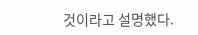것이라고 설명했다.